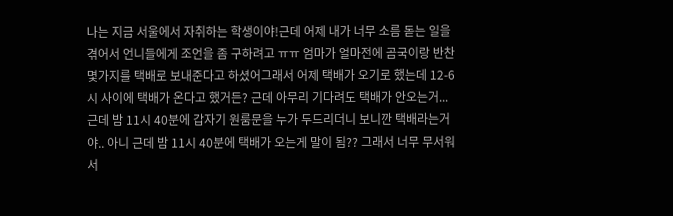나는 지금 서울에서 자취하는 학생이야!근데 어제 내가 너무 소름 돋는 일을 겪어서 언니들에게 조언을 좀 구하려고 ㅠㅠ 엄마가 얼마전에 곰국이랑 반찬 몇가지를 택배로 보내준다고 하셨어그래서 어제 택배가 오기로 했는데 12-6시 사이에 택배가 온다고 했거든? 근데 아무리 기다려도 택배가 안오는거...근데 밤 11시 40분에 갑자기 원룸문을 누가 두드리더니 보니깐 택배라는거야.. 아니 근데 밤 11시 40분에 택배가 오는게 말이 됨?? 그래서 너무 무서워서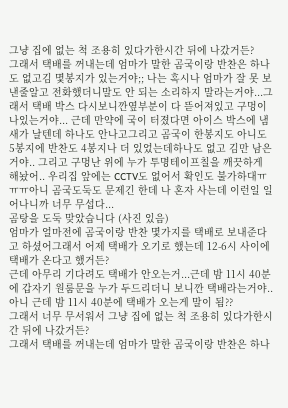그냥 집에 없는 척 조용히 있다가한시간 뒤에 나갔거든?
그래서 택배를 꺼내는데 엄마가 말한 곰국이랑 반찬은 하나도 없고김 몇봉지가 있는거야;; 나는 혹시나 엄마가 잘 못 보낸줄알고 전화했더니말도 안 되는 소리하지 말라는거야...그래서 택배 박스 다시보니깐옆부분이 다 뜯어져있고 구멍이 나있는거야... 근데 만약에 국이 터졌다면 아이스 박스에 냄새가 날텐데 하나도 안나고그리고 곰국이 한봉지도 아니도 5봉지에 반찬도 4봉지나 더 있었는데하나도 없고 김만 남은거야.. 그리고 구멍난 위에 누가 투명테이프칠을 깨끗하게 해놨어.. 우리집 앞에는 CCTV도 없어서 확인도 불가하대ㅠㅠㅠ아니 곰국도둑도 문제긴 한데 나 혼자 사는데 이런일 일어나니까 너무 무섭다...
곰탕을 도둑 맞았습니다 (사진 있음)
엄마가 얼마전에 곰국이랑 반찬 몇가지를 택배로 보내준다고 하셨어그래서 어제 택배가 오기로 했는데 12-6시 사이에 택배가 온다고 했거든?
근데 아무리 기다려도 택배가 안오는거...근데 밤 11시 40분에 갑자기 원룸문을 누가 두드리더니 보니깐 택배라는거야.. 아니 근데 밤 11시 40분에 택배가 오는게 말이 됨??
그래서 너무 무서워서 그냥 집에 없는 척 조용히 있다가한시간 뒤에 나갔거든?
그래서 택배를 꺼내는데 엄마가 말한 곰국이랑 반찬은 하나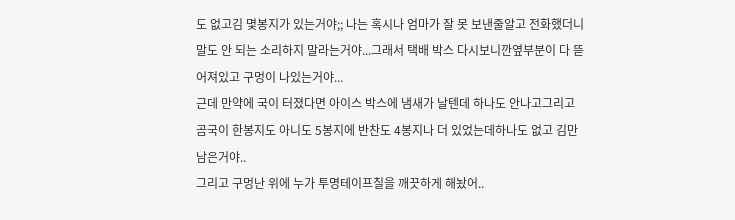도 없고김 몇봉지가 있는거야;; 나는 혹시나 엄마가 잘 못 보낸줄알고 전화했더니말도 안 되는 소리하지 말라는거야...그래서 택배 박스 다시보니깐옆부분이 다 뜯어져있고 구멍이 나있는거야...
근데 만약에 국이 터졌다면 아이스 박스에 냄새가 날텐데 하나도 안나고그리고 곰국이 한봉지도 아니도 5봉지에 반찬도 4봉지나 더 있었는데하나도 없고 김만 남은거야..
그리고 구멍난 위에 누가 투명테이프칠을 깨끗하게 해놨어..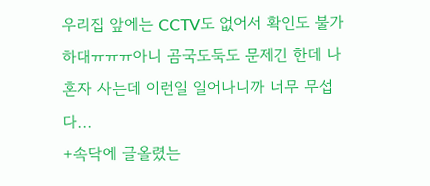우리집 앞에는 CCTV도 없어서 확인도 불가하대ㅠㅠㅠ아니 곰국도둑도 문제긴 한데 나 혼자 사는데 이런일 일어나니까 너무 무섭다...
+속닥에 글올렸는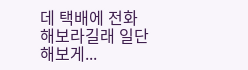데 택배에 전화 해보라길래 일단 해보게...